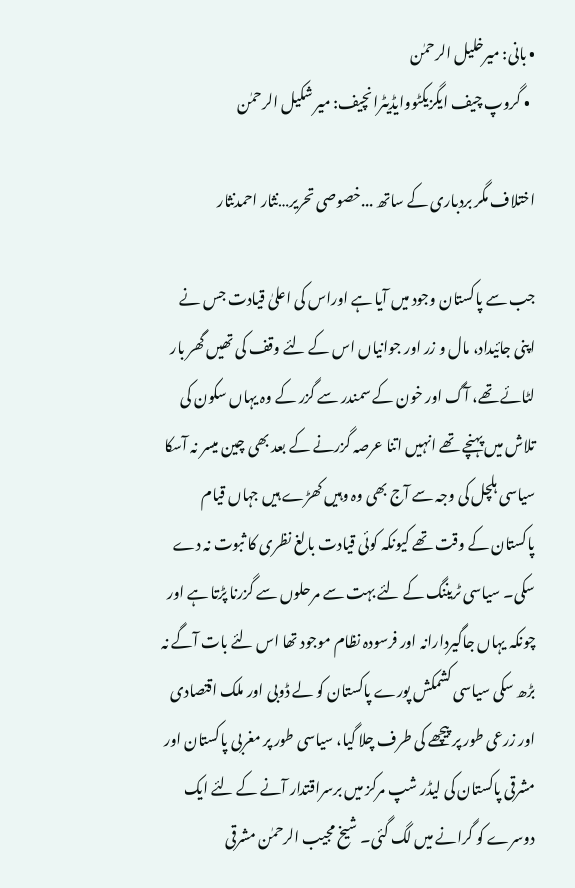• بانی: میرخلیل الرحمٰن
  • گروپ چیف ایگزیکٹووایڈیٹرانچیف: میر شکیل الرحمٰن

اختلاف مگر بردباری کے ساتھ ...خصوصی تحریر…نثار احمدنثار

جب سے پاکستان وجود میں آیا ہے اوراس کی اعلیٰ قیادت جس نے اپنی جائیداد، مال و زر اور جوانیاں اس کے لئے وقف کی تھیں گھر بار لٹائے تھے، آگ اور خون کے سمندر سے گزر کے وہ یہاں سکون کی تلاش میں پہنچے تھے انہیں اتنا عرصہ گزرنے کے بعد بھی چین میسر نہ آسکا سیاسی ہلچل کی وجہ سے آج بھی وہ وہیں کھڑے ہیں جہاں قیام پاکستان کے وقت تھے کیونکہ کوئی قیادت بالغ نظری کا ثبوت نہ دے سکی۔ سیاسی ٹریننگ کے لئے بہت سے مرحلوں سے گزرنا پڑتا ہے اور چونکہ یہاں جاگیردارانہ اور فرسودہ نظام موجود تھا اس لئے بات آگے نہ بڑھ سکی سیاسی کشمکش پورے پاکستان کو لے ڈوبی اور ملک اقتصادی اور زرعی طور پر پیچھے کی طرف چلا گیا، سیاسی طور پر مغربی پاکستان اور مشرقی پاکستان کی لیڈر شپ مرکز میں برسراقتدار آنے کے لئے ایک دوسرے کو گرانے میں لگ گئی۔ شیخ مجیب الرحمٰن مشرقی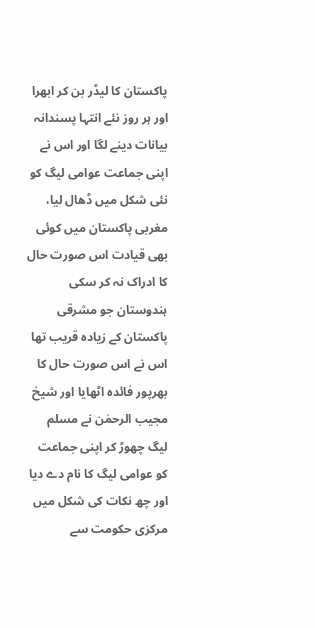پاکستان کا لیڈر بن کر ابھرا اور ہر روز نئے انتہا پسندانہ بیانات دینے لگا اور اس نے اپنی جماعت عوامی لیگ کو نئی شکل میں ڈھال لیا، مغربی پاکستان میں کوئی بھی قیادت اس صورت حال کا ادراک نہ کر سکی ہندوستان جو مشرقی پاکستان کے زیادہ قریب تھا اس نے اس صورت حال کا بھرپور فائدہ اٹھایا اور شیخ مجیب الرحمٰن نے مسلم لیگ چھوڑ کر اپنی جماعت کو عوامی لیگ کا نام دے دیا اور چھ نکات کی شکل میں مرکزی حکومت سے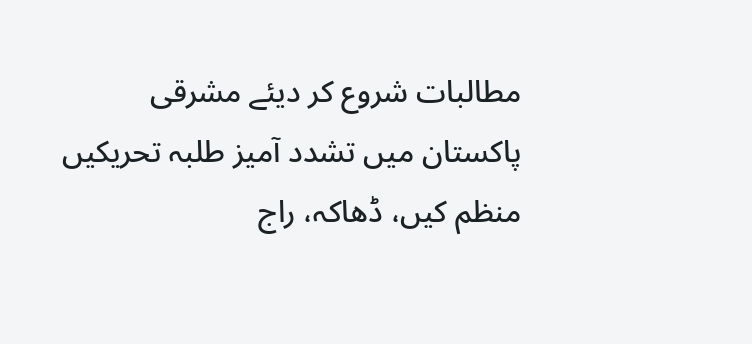مطالبات شروع کر دیئے مشرقی پاکستان میں تشدد آمیز طلبہ تحریکیں منظم کیں، ڈھاکہ، راج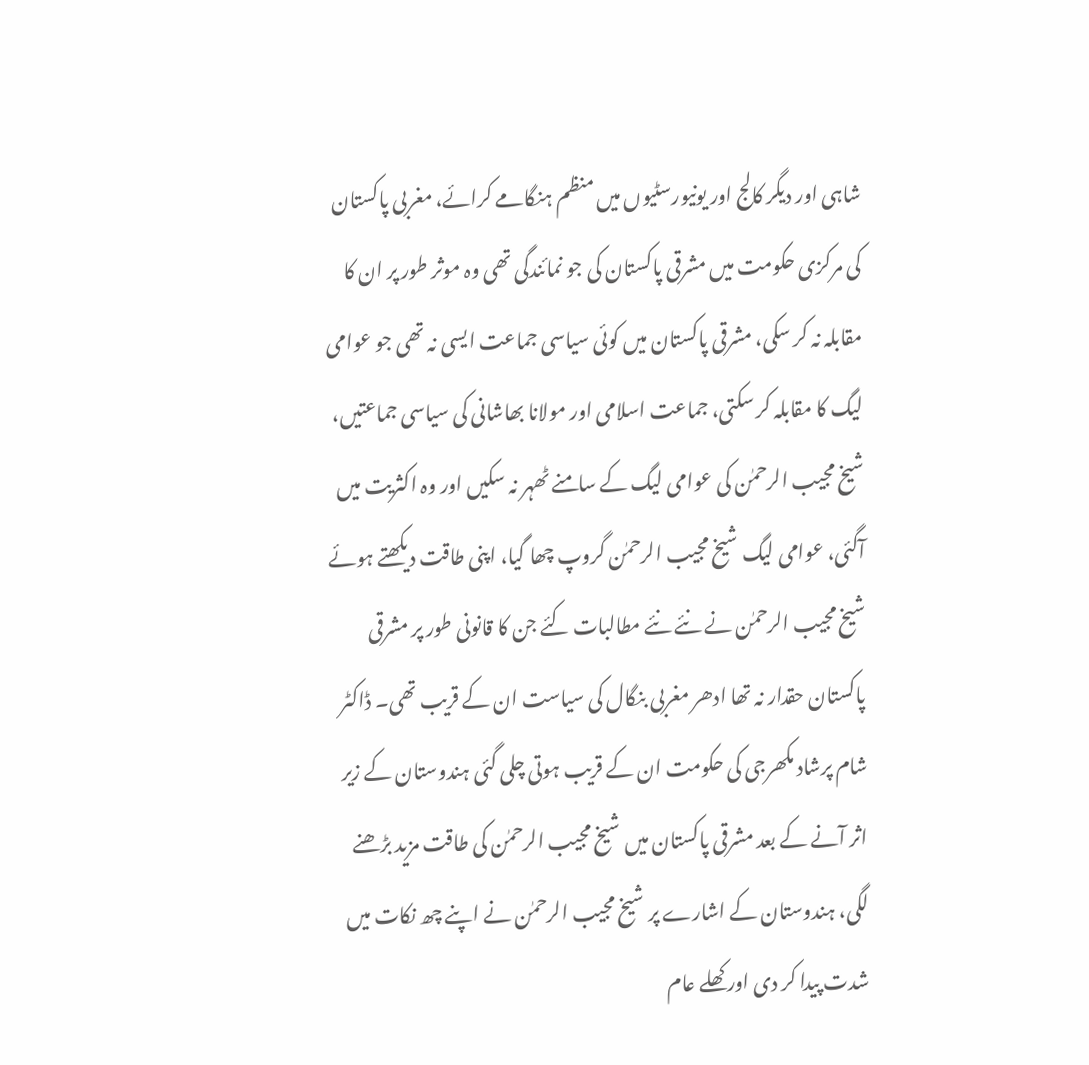شاہی اور دیگر کالج اور یونیورسٹیوں میں منظم ہنگامے کرائے، مغربی پاکستان کی مرکزی حکومت میں مشرقی پاکستان کی جو نمائندگی تھی وہ موثر طور پر ان کا مقابلہ نہ کر سکی، مشرقی پاکستان میں کوئی سیاسی جماعت ایسی نہ تھی جو عوامی لیگ کا مقابلہ کر سکتی، جماعت اسلامی اور مولانا بھاشانی کی سیاسی جماعتیں، شیخ مجیب الرحمٰن کی عوامی لیگ کے سامنے ٹھہر نہ سکیں اور وہ اکثریت میں آگئی، عوامی لیگ شیخ مجیب الرحمٰن گروپ چھا گیا، اپنی طاقت دیکھتے ہوئے شیخ مجیب الرحمٰن نے نئے نئے مطالبات کئے جن کا قانونی طور پر مشرقی پاکستان حقدار نہ تھا ادھر مغربی بنگال کی سیاست ان کے قریب تھی۔ ڈاکٹر شام پرشاد مکھرجی کی حکومت ان کے قریب ہوتی چلی گئی ہندوستان کے زیر اثر آنے کے بعد مشرقی پاکستان میں شیخ مجیب الرحمٰن کی طاقت مزید بڑھنے لگی، ہندوستان کے اشارے پر شیخ مجیب الرحمٰن نے اپنے چھ نکات میں شدت پیدا کر دی اور کھلے عام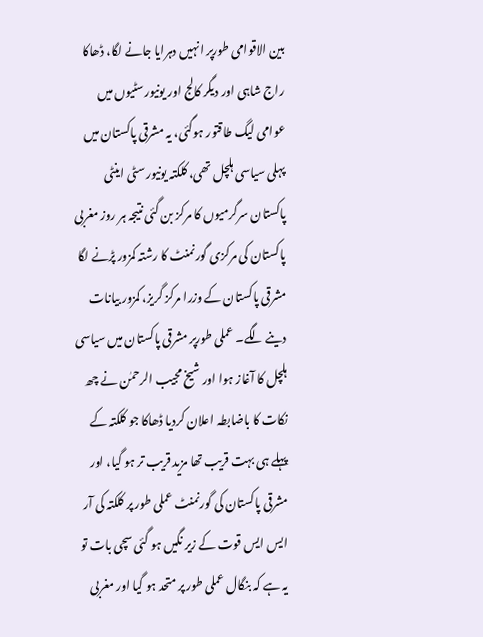بین الاقوامی طورپر انہیں دہرایا جانے لگا، ڈھاکا راج شاہی اور دیگر کالج اور یونیورسٹیوں میں عوامی لیگ طاقتور ہوگئی، یہ مشرقی پاکستان میں پہلی سیاسی ہلچل تھی، کلکتہ یونیورسٹی اینٹی پاکستان سرگرمیوں کا مرکز بن گئی نتیجہ ہر روز مغربی پاکستان کی مرکزی گورنمنٹ کا رشتہ کمزور پڑنے لگا مشرقی پاکستان کے وزرا مرکز گریز، کمزور بیانات دینے لگے۔ عملی طورپر مشرقی پاکستان میں سیاسی ہلچل کا آغاز ہوا اور شیخ مجیب الرحمٰن نے چھ نکات کا باضابطہ اعلان کردیا ڈھاکا جو کلکتہ کے پہلے ہی بہت قریب تھا مزید قریب تر ہو گیا، اور مشرقی پاکستان کی گورنمنٹ عملی طور پر کلکتہ کی آر ایس ایس قوت کے زیر نگیں ہو گئی سچی بات تو یہ ہے کہ بنگال عملی طور پر متحد ہو گیا اور مغربی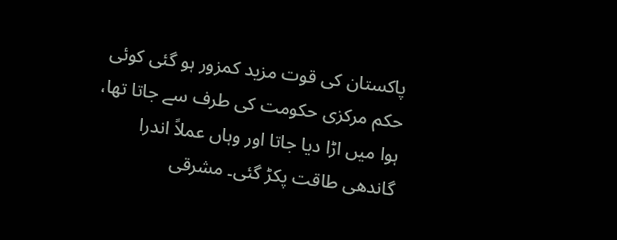پاکستان کی قوت مزید کمزور ہو گئی کوئی حکم مرکزی حکومت کی طرف سے جاتا تھا، ہوا میں اڑا دیا جاتا اور وہاں عملاً اندرا گاندھی طاقت پکڑ گئی۔ مشرقی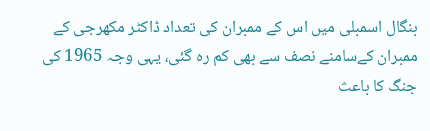بنگال اسمبلی میں اس کے ممبران کی تعداد ڈاکٹر مکھرجی کے ممبران کےسامنے نصف سے بھی کم رہ گئی، یہی وجہ 1965 کی جنگ کا باعث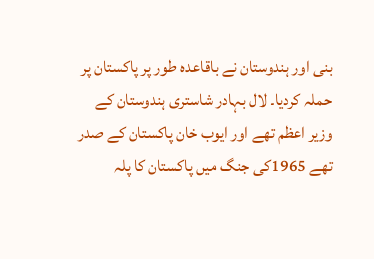بنی اور ہندوستان نے باقاعدہ طور پر پاکستان پر حملہ کردیا۔ لال بہادر شاستری ہندوستان کے وزیر اعظم تھے اور ایوب خان پاکستان کے صدر تھے 1965کی جنگ میں پاکستان کا پلہ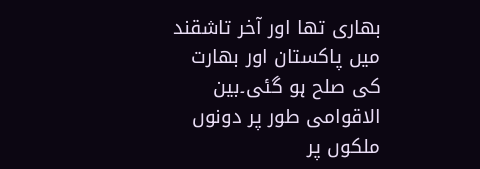بھاری تھا اور آخر تاشقند میں پاکستان اور بھارت کی صلح ہو گئی۔بین الاقوامی طور پر دونوں ملکوں پر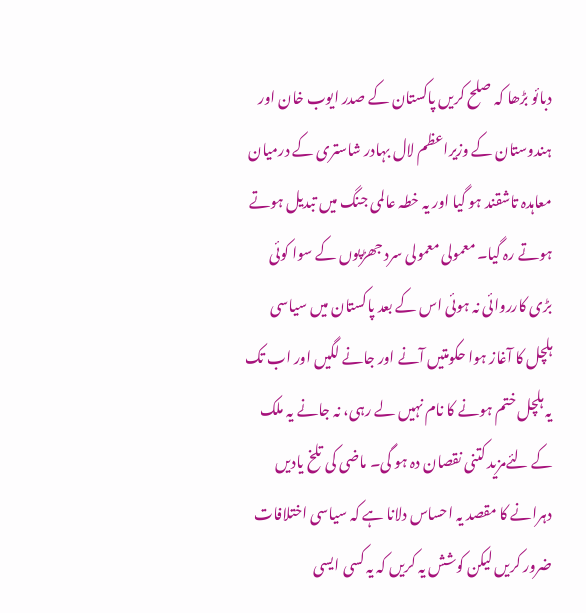دبائو بڑھا کہ صلح کریں پاکستان کے صدر ایوب خان اور ہندوستان کے وزیراعظم لال بہادر شاستری کے درمیان معاہدہ تاشقند ہو گیا اور یہ خطہ عالمی جنگ میں تبدیل ہوتے ہوتے رہ گیا۔ معمولی معمولی سرد جھڑپوں کے سوا کوئی بڑی کارروائی نہ ہوئی اس کے بعد پاکستان میں سیاسی ہلچل کا آغاز ہوا حکومتیں آنے اور جانے لگیں اور اب تک یہ ہلچل ختم ہونے کا نام نہیں لے رہی، نہ جانے یہ ملک کے لئےمزید کتنی نقصان دہ ہو گی۔ ماضی کی تلخ یادیں دہرانے کا مقصد یہ احساس دلانا ہے کہ سیاسی اختلافات ضرور کریں لیکن کوشش یہ کریں کہ یہ کسی ایسی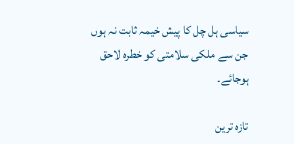سیاسی ہل چل کا پیش خیمہ ثابت نہ ہوں جن سے ملکی سلامتی کو خطرہ لاحق ہوجائے۔

تازہ ترین